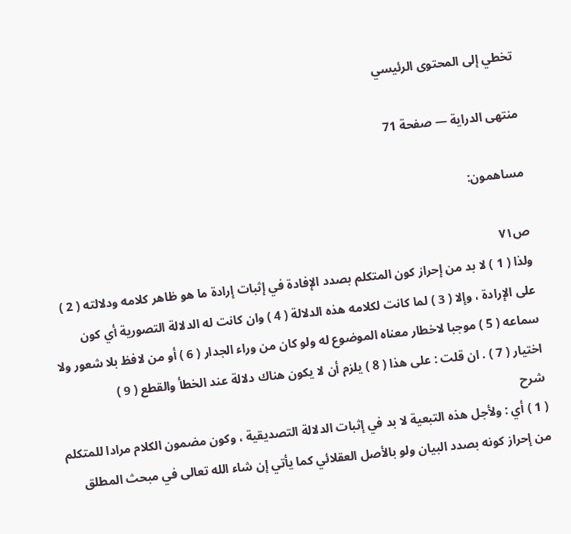تخطي إلى المحتوى الرئيسي

منتهى الدراية — صفحة 71

مساهمون:

ص٧١
ولذا ( 1 ) لا بد من إحراز كون المتكلم بصدد الإفادة في إثبات إرادة ما هو ظاهر كلامه ودلالته ( 2 ) على الإرادة ، وإلا ( 3 ) لما كانت لكلامه هذه الدلالة ( 4 ) وان كانت له الدلالة التصورية أي كون سماعه ( 5 ) موجبا لاخطار معناه الموضوع له ولو كان من وراء الجدار ( 6 ) أو من لافظ بلا شعور ولا اختيار ( 7 ) . ان قلت : على هذا ( 8 ) يلزم أن لا يكون هناك دلالة عند الخطأ والقطع ( 9 )
شرح
( 1 ) أي : ولأجل هذه التبعية لا بد في إثبات الدلالة التصديقية ، وكون مضمون الكلام مرادا للمتكلم من إحراز كونه بصدد البيان ولو بالأصل العقلائي كما يأتي إن شاء الله تعالى في مبحث المطلق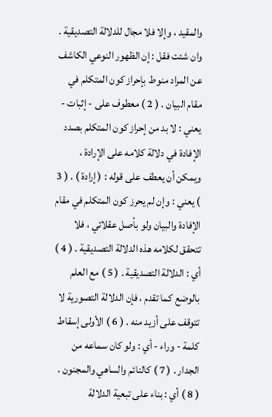والمقيد ، وإلا فلا مجال للدلالة التصديقية . وان شئت فقل : إن الظهور النوعي الكاشف عن المراد منوط بإحراز كون المتكلم في مقام البيان . ( 2 ) معطوف على - إثبات - يعني : لا بد من إحراز كون المتكلم بصدد الإفادة في دلالة كلامه على الإرادة ، ويمكن أن يعطف على قوله : ( إرادة ) . ( 3 ) يعني : وإن لم يحرز كون المتكلم في مقام الإفادة والبيان ولو بأصل عقلائي ، فلا تتحقق لكلامه هذه الدلالة التصديقية . ( 4 ) أي : الدلالة التصديقية . ( 5 ) مع العلم بالوضع كما تقدم ، فإن الدلالة التصورية لا تتوقف على أزيد منه . ( 6 ) الأولى إسقاط كلمة - وراء - أي : ولو كان سماعه من الجدار . ( 7 ) كالنائم والساهي والمجنون . ( 8 ) أي : بناء على تبعية الدلالة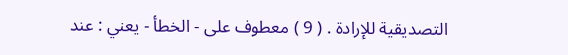التصديقية للإرادة . ( 9 ) معطوف على - الخطأ - يعني : عند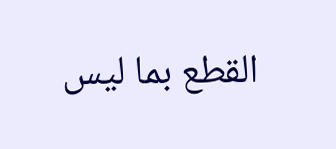القطع بما ليس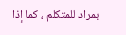بمراد للمتكلم ، كما إذا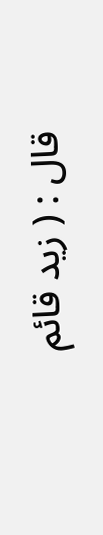قال : ( زيد قائم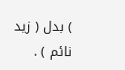) بدل ( زيد نائم ) .